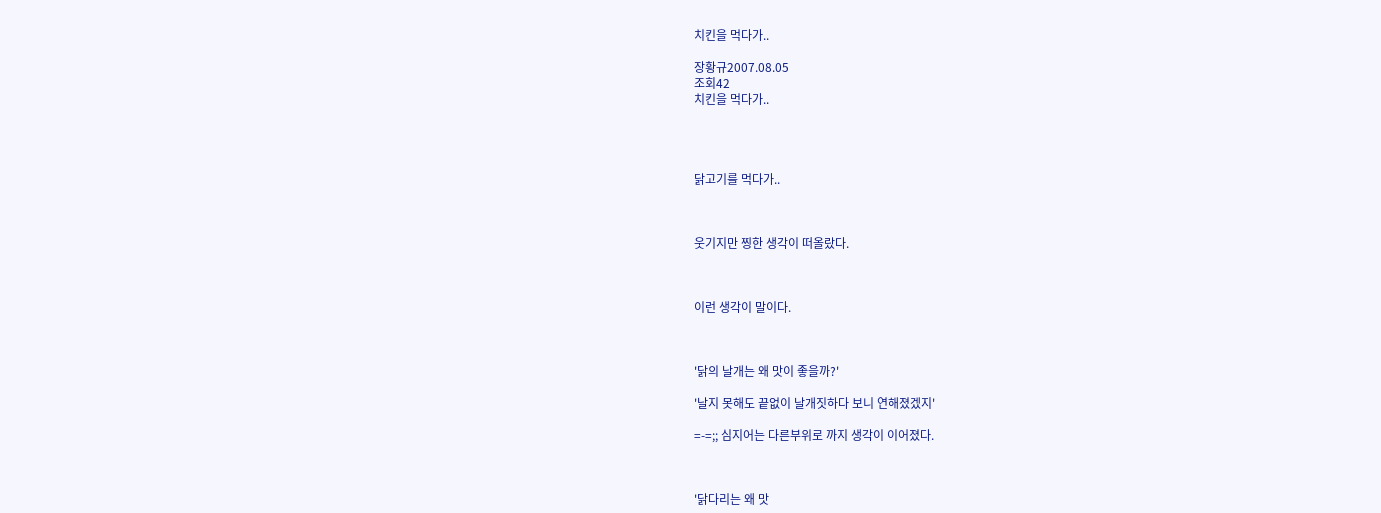치킨을 먹다가..

장황규2007.08.05
조회42
치킨을 먹다가..




닭고기를 먹다가..



웃기지만 찡한 생각이 떠올랐다.



이런 생각이 말이다.



'닭의 날개는 왜 맛이 좋을까?'

'날지 못해도 끝없이 날개짓하다 보니 연해졌겠지'

=-=;; 심지어는 다른부위로 까지 생각이 이어졌다.



'닭다리는 왜 맛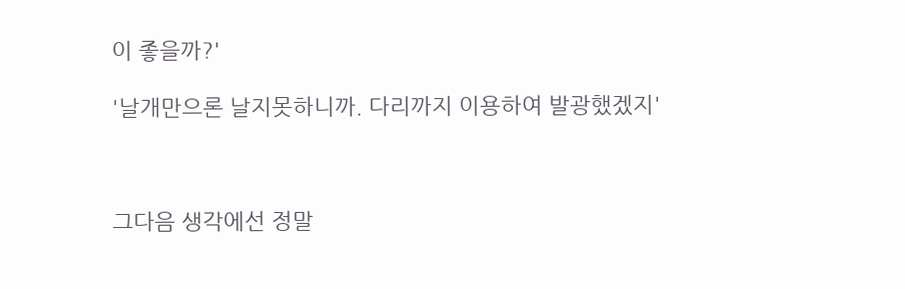이 좋을까?'

'날개만으론 날지못하니까. 다리까지 이용하여 발광했겠지'



그다음 생각에선 정말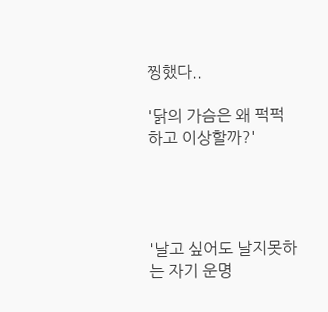찡했다..

'닭의 가슴은 왜 퍽퍽하고 이상할까?'




'날고 싶어도 날지못하는 자기 운명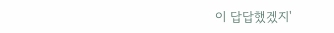이 답답했겠지'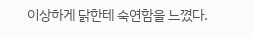이상하게 닭한테 숙연함을 느꼈다.